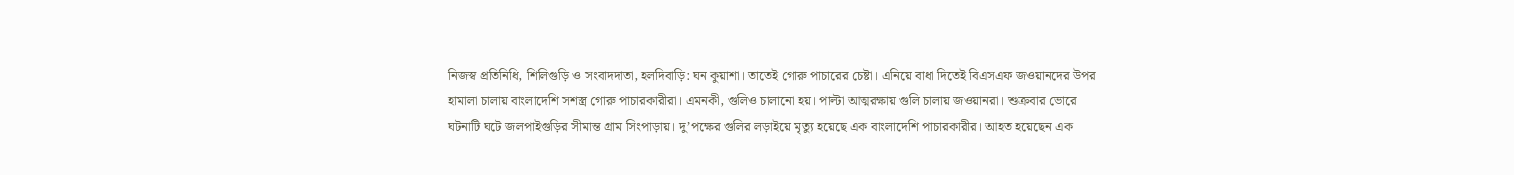নিজস্ব প্রতিনিধি, শিলিগুড়ি ও সংবাদদাতা, হলদিবাড়ি: ঘন কুয়াশা। তাতেই গোরু পাচারের চেষ্টা। এনিয়ে বাধা দিতেই বিএসএফ জওয়ানদের উপর হামালা চালায় বাংলাদেশি সশস্ত্র গোরু পাচারকারীরা। এমনকী, গুলিও চালানো হয়। পাল্টা আত্মরক্ষায় গুলি চালায় জওয়ানরা। শুক্রবার ভোরে ঘটনাটি ঘটে জলপাইগুড়ির সীমান্ত গ্রাম সিংপাড়ায়। দু’পক্ষের গুলির লড়াইয়ে মৃত্যু হয়েছে এক বাংলাদেশি পাচারকারীর। আহত হয়েছেন এক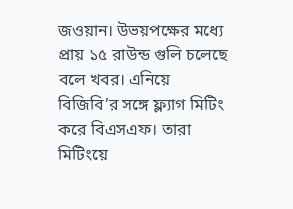জওয়ান। উভয়পক্ষের মধ্যে প্রায় ১৫ রাউন্ড গুলি চলেছে বলে খবর। এনিয়ে বিজিবি’র সঙ্গে ফ্ল্যাগ মিটিং করে বিএসএফ। তারা মিটিংয়ে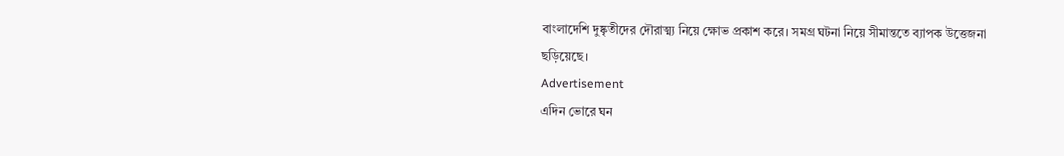বাংলাদেশি দুষ্কৃতীদের দৌরাত্ম্য নিয়ে ক্ষোভ প্রকাশ করে। সমগ্র ঘটনা নিয়ে সীমান্ততে ব্যাপক উত্তেজনা ছড়িয়েছে।
Advertisement
এদিন ভোরে ঘন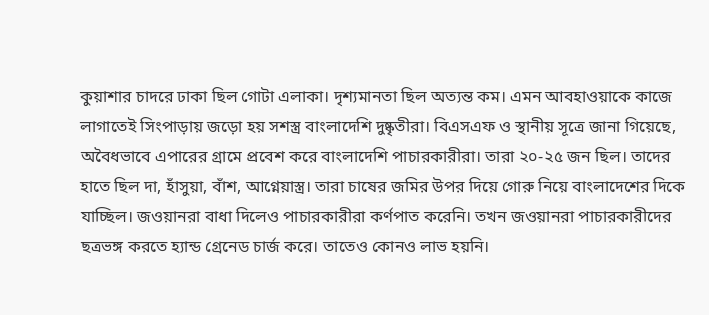কুয়াশার চাদরে ঢাকা ছিল গোটা এলাকা। দৃশ্যমানতা ছিল অত্যন্ত কম। এমন আবহাওয়াকে কাজে লাগাতেই সিংপাড়ায় জড়ো হয় সশস্ত্র বাংলাদেশি দুষ্কৃতীরা। বিএসএফ ও স্থানীয় সূত্রে জানা গিয়েছে, অবৈধভাবে এপারের গ্রামে প্রবেশ করে বাংলাদেশি পাচারকারীরা। তারা ২০-২৫ জন ছিল। তাদের হাতে ছিল দা, হাঁসুয়া, বাঁশ, আগ্নেয়াস্ত্র। তারা চাষের জমির উপর দিয়ে গোরু নিয়ে বাংলাদেশের দিকে যাচ্ছিল। জওয়ানরা বাধা দিলেও পাচারকারীরা কর্ণপাত করেনি। তখন জওয়ানরা পাচারকারীদের ছত্রভঙ্গ করতে হ্যান্ড গ্রেনেড চার্জ করে। তাতেও কোনও লাভ হয়নি।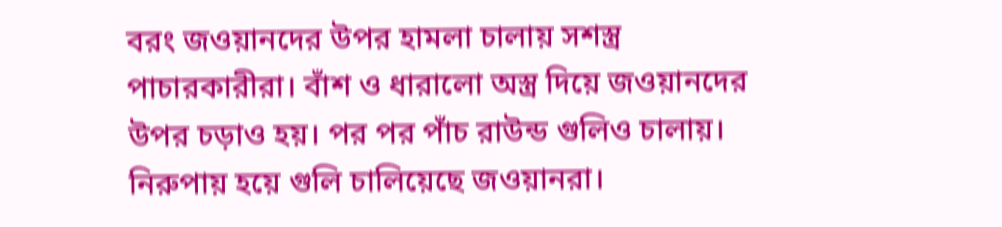বরং জওয়ানদের উপর হামলা চালায় সশস্ত্র পাচারকারীরা। বাঁশ ও ধারালো অস্ত্র দিয়ে জওয়ানদের উপর চড়াও হয়। পর পর পাঁচ রাউন্ড গুলিও চালায়। নিরুপায় হয়ে গুলি চালিয়েছে জওয়ানরা।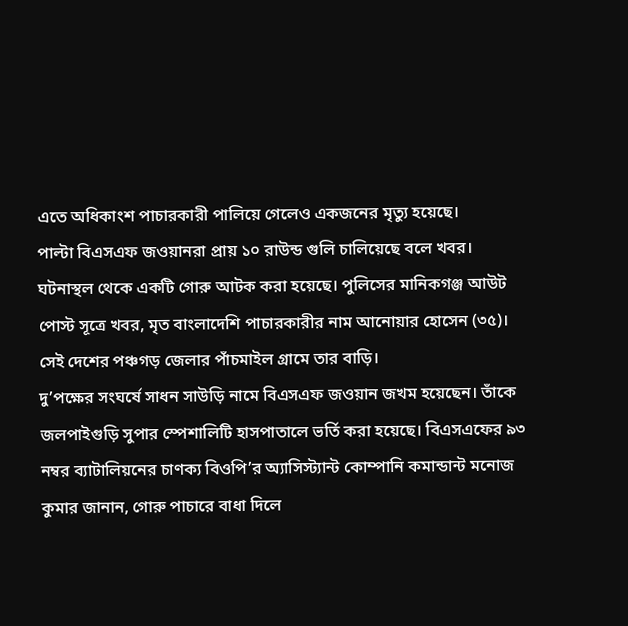এতে অধিকাংশ পাচারকারী পালিয়ে গেলেও একজনের মৃত্যু হয়েছে।
পাল্টা বিএসএফ জওয়ানরা প্রায় ১০ রাউন্ড গুলি চালিয়েছে বলে খবর। ঘটনাস্থল থেকে একটি গোরু আটক করা হয়েছে। পুলিসের মানিকগঞ্জ আউট পোস্ট সূত্রে খবর, মৃত বাংলাদেশি পাচারকারীর নাম আনোয়ার হোসেন (৩৫)। সেই দেশের পঞ্চগড় জেলার পাঁচমাইল গ্ৰামে তার বাড়ি।
দু’পক্ষের সংঘর্ষে সাধন সাউড়ি নামে বিএসএফ জওয়ান জখম হয়েছেন। তাঁকে জলপাইগুড়ি সুপার স্পেশালিটি হাসপাতালে ভর্তি করা হয়েছে। বিএসএফের ৯৩ নম্বর ব্যাটালিয়নের চাণক্য বিওপি’র অ্যাসিস্ট্যান্ট কোম্পানি কমান্ডান্ট মনোজ কুমার জানান, গোরু পাচারে বাধা দিলে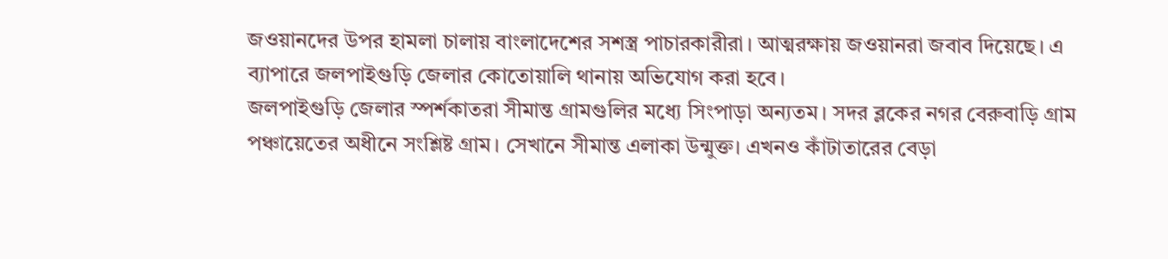জওয়ানদের উপর হামলা চালায় বাংলাদেশের সশস্ত্র পাচারকারীরা। আত্মরক্ষায় জওয়ানরা জবাব দিয়েছে। এ ব্যাপারে জলপাইগুড়ি জেলার কোতোয়ালি থানায় অভিযোগ করা হবে।
জলপাইগুড়ি জেলার স্পর্শকাতরা সীমান্ত গ্রামগুলির মধ্যে সিংপাড়া অন্যতম। সদর ব্লকের নগর বেরুবাড়ি গ্ৰাম পঞ্চায়েতের অধীনে সংশ্লিষ্ট গ্রাম। সেখানে সীমান্ত এলাকা উন্মুক্ত। এখনও কাঁটাতারের বেড়া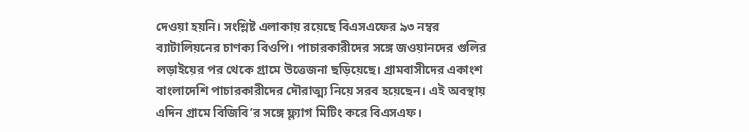দেওয়া হয়নি। সংশ্লিষ্ট এলাকায় রয়েছে বিএসএফের ৯৩ নম্বর ব্যাটালিয়নের চাণক্য বিওপি। পাচারকারীদের সঙ্গে জওয়ানদের গুলির লড়াইয়ের পর থেকে গ্রামে উত্তেজনা ছড়িয়েছে। গ্রামবাসীদের একাংশ বাংলাদেশি পাচারকারীদের দৌরাত্ম্য নিয়ে সরব হয়েছেন। এই অবস্থায় এদিন গ্রামে বিজিবি’র সঙ্গে ফ্ল্যাগ মিটিং করে বিএসএফ।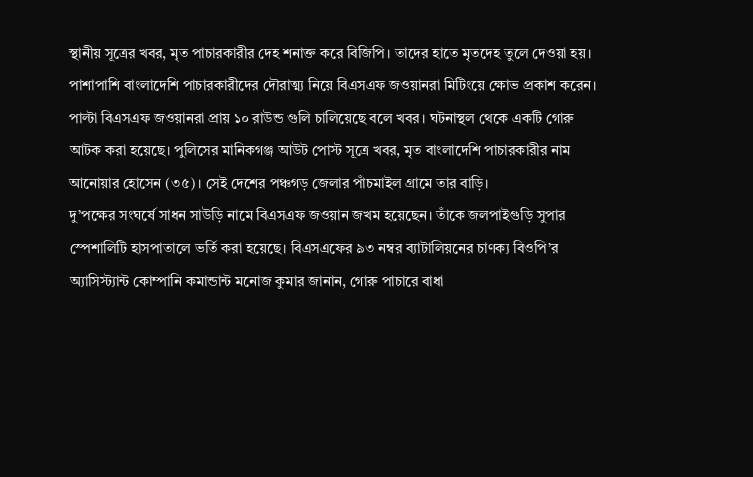স্থানীয় সূত্রের খবর, মৃত পাচারকারীর দেহ শনাক্ত করে বিজিপি। তাদের হাতে মৃতদেহ তুলে দেওয়া হয়। পাশাপাশি বাংলাদেশি পাচারকারীদের দৌরাত্ম্য নিয়ে বিএসএফ জওয়ানরা মিটিংয়ে ক্ষোভ প্রকাশ করেন।
পাল্টা বিএসএফ জওয়ানরা প্রায় ১০ রাউন্ড গুলি চালিয়েছে বলে খবর। ঘটনাস্থল থেকে একটি গোরু আটক করা হয়েছে। পুলিসের মানিকগঞ্জ আউট পোস্ট সূত্রে খবর, মৃত বাংলাদেশি পাচারকারীর নাম আনোয়ার হোসেন (৩৫)। সেই দেশের পঞ্চগড় জেলার পাঁচমাইল গ্ৰামে তার বাড়ি।
দু’পক্ষের সংঘর্ষে সাধন সাউড়ি নামে বিএসএফ জওয়ান জখম হয়েছেন। তাঁকে জলপাইগুড়ি সুপার স্পেশালিটি হাসপাতালে ভর্তি করা হয়েছে। বিএসএফের ৯৩ নম্বর ব্যাটালিয়নের চাণক্য বিওপি’র অ্যাসিস্ট্যান্ট কোম্পানি কমান্ডান্ট মনোজ কুমার জানান, গোরু পাচারে বাধা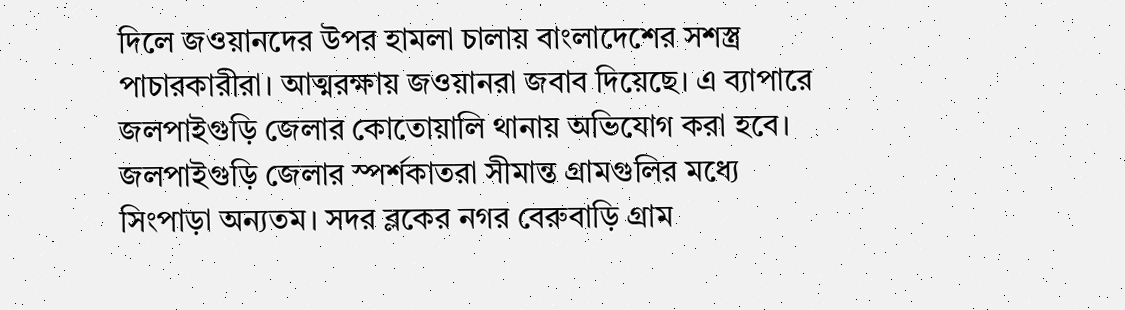দিলে জওয়ানদের উপর হামলা চালায় বাংলাদেশের সশস্ত্র পাচারকারীরা। আত্মরক্ষায় জওয়ানরা জবাব দিয়েছে। এ ব্যাপারে জলপাইগুড়ি জেলার কোতোয়ালি থানায় অভিযোগ করা হবে।
জলপাইগুড়ি জেলার স্পর্শকাতরা সীমান্ত গ্রামগুলির মধ্যে সিংপাড়া অন্যতম। সদর ব্লকের নগর বেরুবাড়ি গ্ৰাম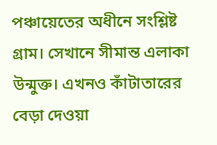পঞ্চায়েতের অধীনে সংশ্লিষ্ট গ্রাম। সেখানে সীমান্ত এলাকা উন্মুক্ত। এখনও কাঁটাতারের বেড়া দেওয়া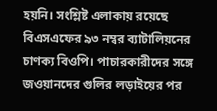হয়নি। সংশ্লিষ্ট এলাকায় রয়েছে বিএসএফের ৯৩ নম্বর ব্যাটালিয়নের চাণক্য বিওপি। পাচারকারীদের সঙ্গে জওয়ানদের গুলির লড়াইয়ের পর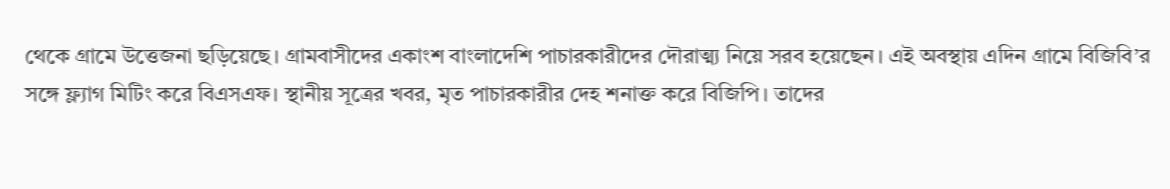থেকে গ্রামে উত্তেজনা ছড়িয়েছে। গ্রামবাসীদের একাংশ বাংলাদেশি পাচারকারীদের দৌরাত্ম্য নিয়ে সরব হয়েছেন। এই অবস্থায় এদিন গ্রামে বিজিবি’র সঙ্গে ফ্ল্যাগ মিটিং করে বিএসএফ। স্থানীয় সূত্রের খবর, মৃত পাচারকারীর দেহ শনাক্ত করে বিজিপি। তাদের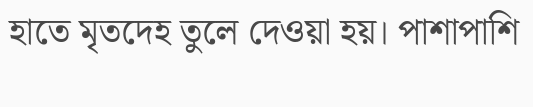হাতে মৃতদেহ তুলে দেওয়া হয়। পাশাপাশি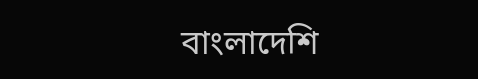বাংলাদেশি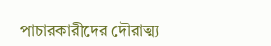পাচারকারীদের দৌরাত্ম্য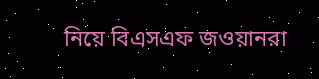নিয়ে বিএসএফ জওয়ানরা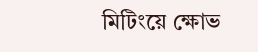মিটিংয়ে ক্ষোভ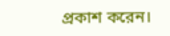প্রকাশ করেন।